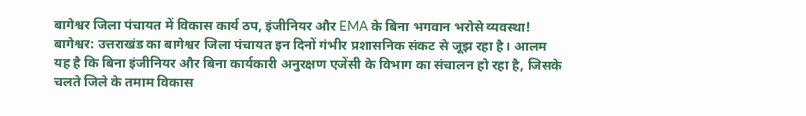बागेश्वर जिला पंचायत में विकास कार्य ठप, इंजीनियर और EMA के बिना भगवान भरोसे व्यवस्था!
बागेश्वर: उत्तराखंड का बागेश्वर जिला पंचायत इन दिनों गंभीर प्रशासनिक संकट से जूझ रहा है। आलम यह है कि बिना इंजीनियर और बिना कार्यकारी अनुरक्षण एजेंसी के विभाग का संचालन हो रहा है, जिसके चलते जिले के तमाम विकास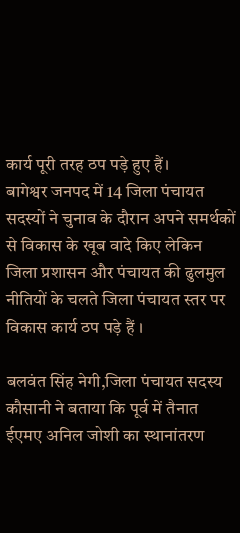कार्य पूरी तरह ठप पड़े हुए हैं।
बागेश्वर जनपद में 14 जिला पंचायत सदस्यों ने चुनाव के दौरान अपने समर्थकों से विकास के खूब वादे किए लेकिन जिला प्रशासन और पंचायत की ढुलमुल नीतियों के चलते जिला पंचायत स्तर पर विकास कार्य ठप पड़े हैं ।

बलवंत सिंह नेगी,जिला पंचायत सदस्य कौसानी ने बताया कि पूर्व में तैनात ईएमए अनिल जोशी का स्थानांतरण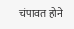चंपावत होने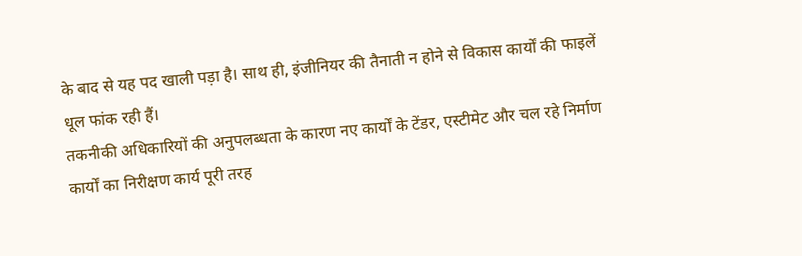के बाद से यह पद खाली पड़ा है। साथ ही, इंजीनियर की तैनाती न होने से विकास कार्यों की फाइलें धूल फांक रही हैं।
तकनीकी अधिकारियों की अनुपलब्धता के कारण नए कार्यों के टेंडर, एस्टीमेट और चल रहे निर्माण कार्यों का निरीक्षण कार्य पूरी तरह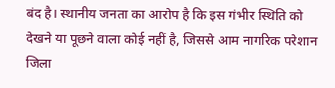बंद है। स्थानीय जनता का आरोप है कि इस गंभीर स्थिति को देखने या पूछने वाला कोई नहीं है, जिससे आम नागरिक परेशान
जिला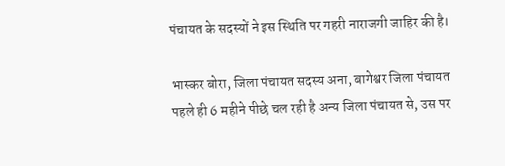पंचायत के सदस्यों ने इस स्थिति पर गहरी नाराजगी जाहिर की है।

भास्कर बोरा, जिला पंचायत सदस्य अना, बागेश्वर जिला पंचायत पहले ही 6 महीने पीछे चल रही है अन्य जिला पंचायत से, उस पर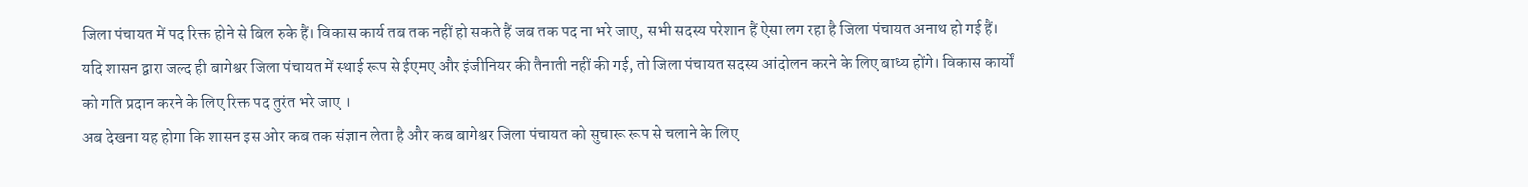जिला पंचायत में पद रिक्त होने से बिल रुके हैं। विकास कार्य तब तक नहीं हो सकते हैं जब तक पद ना भरे जाए, सभी सदस्य परेशान हैं ऐसा लग रहा है जिला पंचायत अनाथ हो गई हैं।
यदि शासन द्वारा जल्द ही बागेश्वर जिला पंचायत में स्थाई रूप से ईएमए और इंजीनियर की तैनाती नहीं की गई, तो जिला पंचायत सदस्य आंदोलन करने के लिए बाध्य होंगे। विकास कार्यों को गति प्रदान करने के लिए रिक्त पद तुरंत भरे जाए ।
अब देखना यह होगा कि शासन इस ओर कब तक संज्ञान लेता है और कब बागेश्वर जिला पंचायत को सुचारू रूप से चलाने के लिए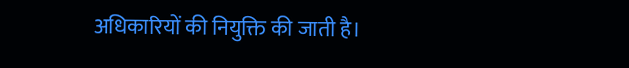अधिकारियों की नियुक्ति की जाती है।